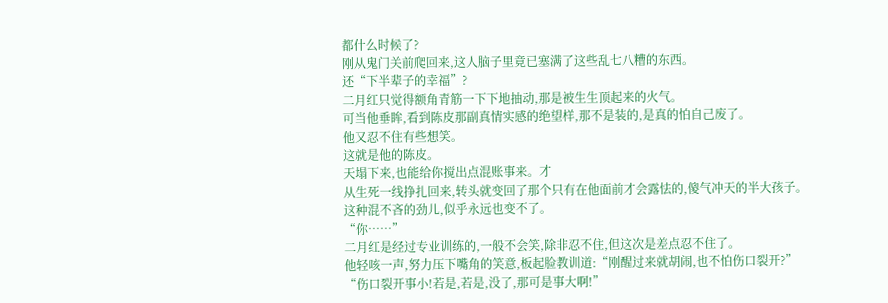都什么时候了?
刚从鬼门关前爬回来,这人脑子里竟已塞满了这些乱七八糟的东西。
还“下半辈子的幸福”?
二月红只觉得额角青筋一下下地抽动,那是被生生顶起来的火气。
可当他垂眸,看到陈皮那副真情实感的绝望样,那不是装的,是真的怕自己废了。
他又忍不住有些想笑。
这就是他的陈皮。
天塌下来,也能给你搅出点混账事来。才
从生死一线挣扎回来,转头就变回了那个只有在他面前才会露怯的,傻气冲天的半大孩子。
这种混不吝的劲儿,似乎永远也变不了。
“你……”
二月红是经过专业训练的,一般不会笑,除非忍不住,但这次是差点忍不住了。
他轻咳一声,努力压下嘴角的笑意,板起脸教训道:“刚醒过来就胡闹,也不怕伤口裂开?”
“伤口裂开事小!若是,若是,没了,那可是事大啊!”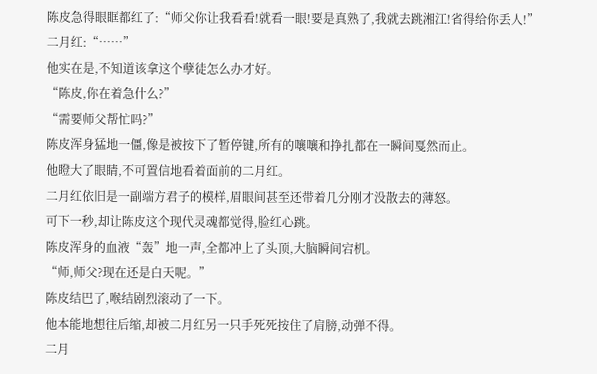陈皮急得眼眶都红了:“师父你让我看看!就看一眼!要是真熟了,我就去跳湘江!省得给你丢人!”
二月红:“……”
他实在是,不知道该拿这个孽徒怎么办才好。
“陈皮,你在着急什么?”
“需要师父帮忙吗?”
陈皮浑身猛地一僵,像是被按下了暂停键,所有的嚷嚷和挣扎都在一瞬间戛然而止。
他瞪大了眼睛,不可置信地看着面前的二月红。
二月红依旧是一副端方君子的模样,眉眼间甚至还带着几分刚才没散去的薄怒。
可下一秒,却让陈皮这个现代灵魂都觉得,脸红心跳。
陈皮浑身的血液“轰”地一声,全都冲上了头顶,大脑瞬间宕机。
“师,师父?现在还是白天呢。”
陈皮结巴了,喉结剧烈滚动了一下。
他本能地想往后缩,却被二月红另一只手死死按住了肩膀,动弹不得。
二月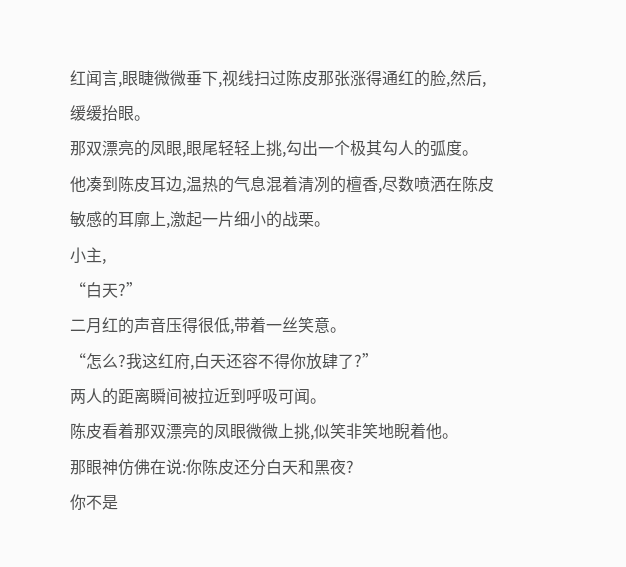红闻言,眼睫微微垂下,视线扫过陈皮那张涨得通红的脸,然后,缓缓抬眼。
那双漂亮的凤眼,眼尾轻轻上挑,勾出一个极其勾人的弧度。
他凑到陈皮耳边,温热的气息混着清冽的檀香,尽数喷洒在陈皮敏感的耳廓上,激起一片细小的战栗。
小主,
“白天?”
二月红的声音压得很低,带着一丝笑意。
“怎么?我这红府,白天还容不得你放肆了?”
两人的距离瞬间被拉近到呼吸可闻。
陈皮看着那双漂亮的凤眼微微上挑,似笑非笑地睨着他。
那眼神仿佛在说:你陈皮还分白天和黑夜?
你不是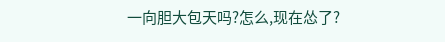一向胆大包天吗?怎么,现在怂了?